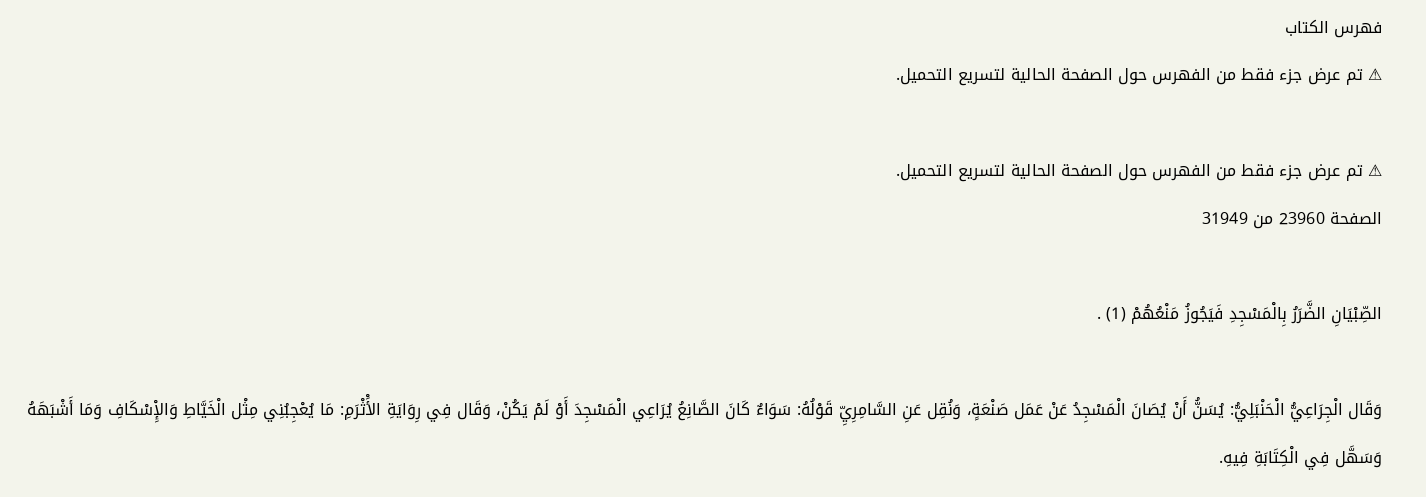فهرس الكتاب
⚠ تم عرض جزء فقط من الفهرس حول الصفحة الحالية لتسريع التحميل.

⚠ تم عرض جزء فقط من الفهرس حول الصفحة الحالية لتسريع التحميل.
الصفحة 23960 من 31949

الصِّبْيَانِ الضَّرَرُ بِالْمَسْجِدِ فَيَجُوزُ مَنْعُهُمْ (1) .

وَقَال الْجِرَاعِيُّ الْحَنْبَلِيُّ: يُسَنُّ أَنْ يُصَانَ الْمَسْجِدُ عَنْ عَمَل صَنْعَةٍ، وَنُقِل عَنِ السَّامِرِيِّ قَوْلُهُ: سَوَاءٌ كَانَ الصَّانِعُ يُرَاعِي الْمَسْجِدَ أَوْ لَمْ يَكُنْ، وَقَال فِي رِوَايَةِ الأَْثْرَمِ: مَا يُعْجِبُنِي مِثْل الْخَيَّاطِ وَالإِْسْكَافِ وَمَا أَشْبَهَهُ وَسَهَّل فِي الْكِتَابَةِ فِيهِ.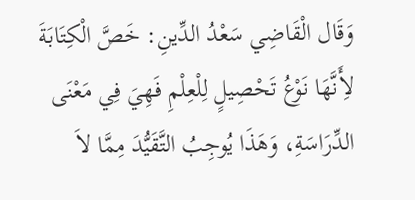وَقَال الْقَاضِي سَعْدُ الدِّينِ: خَصَّ الْكِتَابَةَ لأَِنَّهَا نَوْعُ تَحْصِيلٍ لِلْعِلْمِ فَهِيَ فِي مَعْنَى الدِّرَاسَةِ، وَهَذَا يُوجِبُ التَّقَيُّدَ مِمَّا لاَ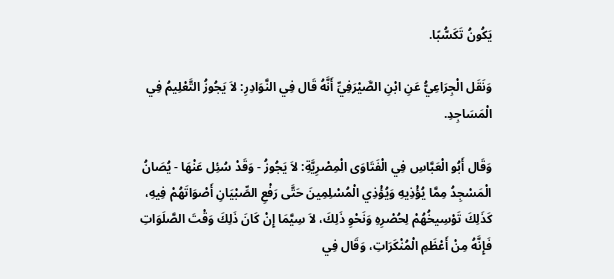يَكُونُ تَكَسُّبًا.

وَنَقَل الْجِرَاعِيُّ عَنِ ابْنِ الصَّيْرَفِيِّ أَنَّهُ قَال فِي النَّوَادِرِ: لاَ يَجُوزُ التَّعْلِيمُ فِي الْمَسَاجِدِ.

وَقَال أَبُو الْعَبَّاسِ فِي الْفَتَاوَى الْمِصْرِيَّةِ: لاَ يَجُوزُ - وَقَدْ سُئِل عَنْهَا - يُصَانُ الْمَسْجِدُ مِمَّا يُؤْذِيهِ وَيُؤْذِي الْمُسْلِمِينَ حَتَّى رَفْعِ الصِّبْيَانِ أَصْوَاتَهُمْ فِيهِ، كَذَلِكَ تَوْسِيخُهُمْ لِحُصْرِهِ وَنَحْوِ ذَلِكَ، لاَ سِيَّمَا إِنْ كَانَ ذَلِكَ وَقْتَ الصَّلَوَاتِ فَإِنَّهُ مِنْ أَعْظَمِ الْمُنْكَرَاتِ، وَقَال فِي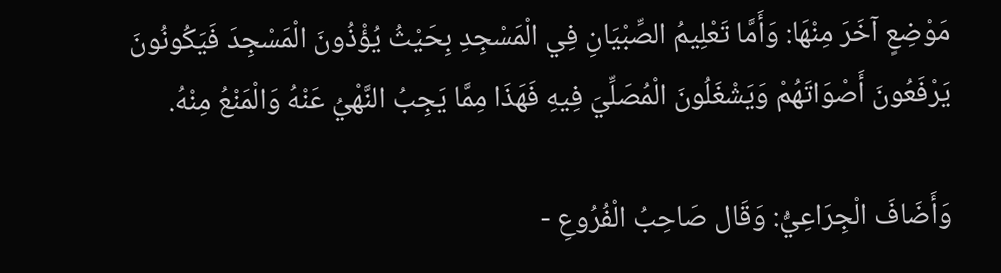مَوْضِعٍ آخَرَ مِنْهَا: وَأَمَّا تَعْلِيمُ الصِّبْيَانِ فِي الْمَسْجِدِ بِحَيْثُ يُؤْذُونَ الْمَسْجِدَ فَيَكُونُونَ يَرْفَعُونَ أَصْوَاتَهُمْ وَيَشْغَلُونَ الْمُصَلِّيَ فِيهِ فَهَذَا مِمَّا يَجِبُ النَّهْيُ عَنْهُ وَالْمَنْعُ مِنْهُ.

وَأَضَافَ الْجِرَاعِيُّ: وَقَال صَاحِبُ الْفُرُوعِ -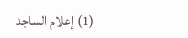(1) إعلام الساجد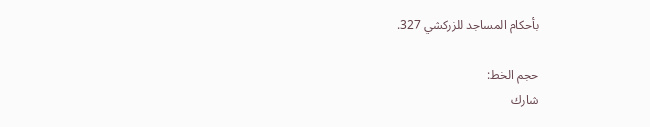بأحكام المساجد للزركشي 327.

حجم الخط:
شارك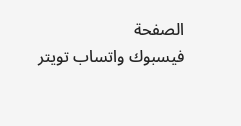الصفحة
فيسبوك واتساب تويتر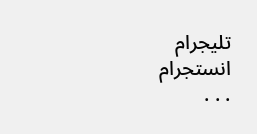تليجرام انستجرام
. . .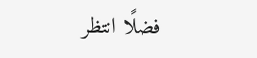فضلًا انتظر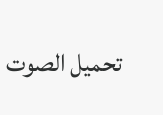تحميل الصوت